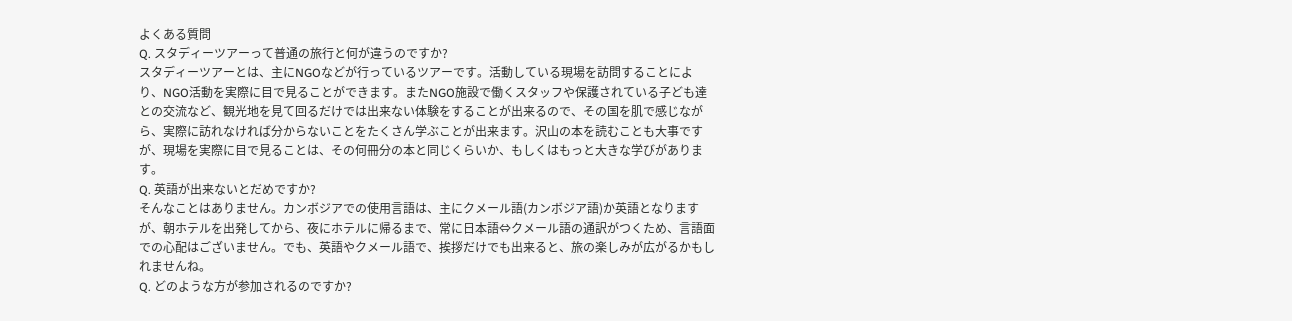よくある質問
Q. スタディーツアーって普通の旅行と何が違うのですか?
スタディーツアーとは、主にNGOなどが行っているツアーです。活動している現場を訪問することにより、NGO活動を実際に目で見ることができます。またNGO施設で働くスタッフや保護されている子ども達との交流など、観光地を見て回るだけでは出来ない体験をすることが出来るので、その国を肌で感じながら、実際に訪れなければ分からないことをたくさん学ぶことが出来ます。沢山の本を読むことも大事ですが、現場を実際に目で見ることは、その何冊分の本と同じくらいか、もしくはもっと大きな学びがあります。
Q. 英語が出来ないとだめですか?
そんなことはありません。カンボジアでの使用言語は、主にクメール語(カンボジア語)か英語となりますが、朝ホテルを出発してから、夜にホテルに帰るまで、常に日本語⇔クメール語の通訳がつくため、言語面での心配はございません。でも、英語やクメール語で、挨拶だけでも出来ると、旅の楽しみが広がるかもしれませんね。
Q. どのような方が参加されるのですか?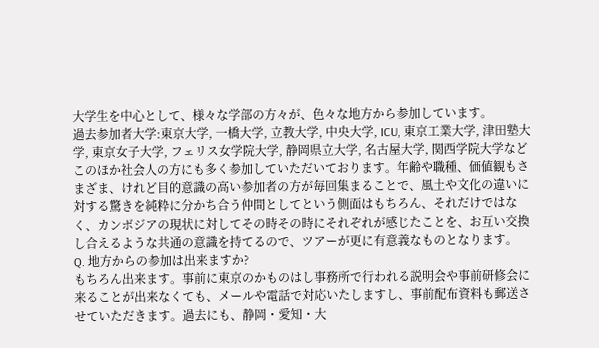大学生を中心として、様々な学部の方々が、色々な地方から参加しています。
過去参加者大学:東京大学, 一橋大学, 立教大学, 中央大学, ICU, 東京工業大学, 津田塾大学, 東京女子大学, フェリス女学院大学, 静岡県立大学, 名古屋大学, 関西学院大学など
このほか社会人の方にも多く参加していただいております。年齢や職種、価値観もさまざま、けれど目的意識の高い参加者の方が毎回集まることで、風土や文化の違いに対する驚きを純粋に分かち合う仲間としてという側面はもちろん、それだけではなく、カンボジアの現状に対してその時その時にそれぞれが感じたことを、お互い交換し合えるような共通の意識を持てるので、ツアーが更に有意義なものとなります。
Q. 地方からの参加は出来ますか?
もちろん出来ます。事前に東京のかものはし事務所で行われる説明会や事前研修会に来ることが出来なくても、メールや電話で対応いたしますし、事前配布資料も郵送させていただきます。過去にも、静岡・愛知・大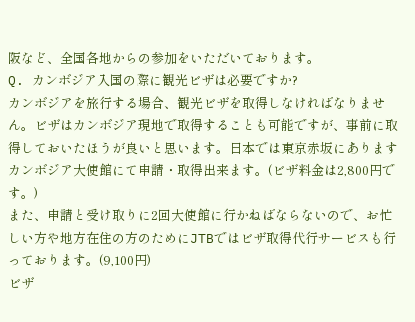阪など、全国各地からの参加をいただいております。
Q. カンボジア入国の際に観光ビザは必要ですか?
カンボジアを旅行する場合、観光ビザを取得しなければなりません。ビザはカンボジア現地で取得することも可能ですが、事前に取得しておいたほうが良いと思います。日本では東京赤坂にありますカンボジア大使館にて申請・取得出来ます。(ビザ料金は2,800円です。)
また、申請と受け取りに2回大使館に行かねばならないので、お忙しい方や地方在住の方のためにJTBではビザ取得代行サービスも行っております。(9,100円)
ビザ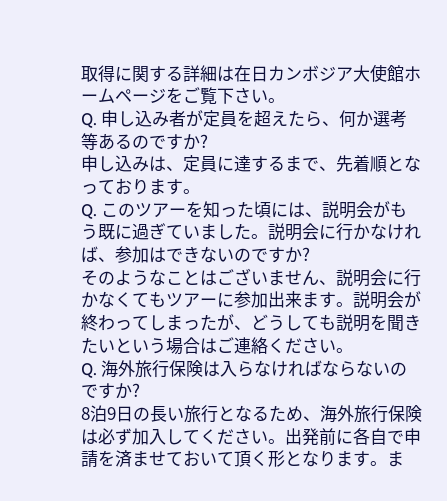取得に関する詳細は在日カンボジア大使館ホームページをご覧下さい。
Q. 申し込み者が定員を超えたら、何か選考等あるのですか?
申し込みは、定員に達するまで、先着順となっております。
Q. このツアーを知った頃には、説明会がもう既に過ぎていました。説明会に行かなければ、参加はできないのですか?
そのようなことはございません、説明会に行かなくてもツアーに参加出来ます。説明会が終わってしまったが、どうしても説明を聞きたいという場合はご連絡ください。
Q. 海外旅行保険は入らなければならないのですか?
8泊9日の長い旅行となるため、海外旅行保険は必ず加入してください。出発前に各自で申請を済ませておいて頂く形となります。ま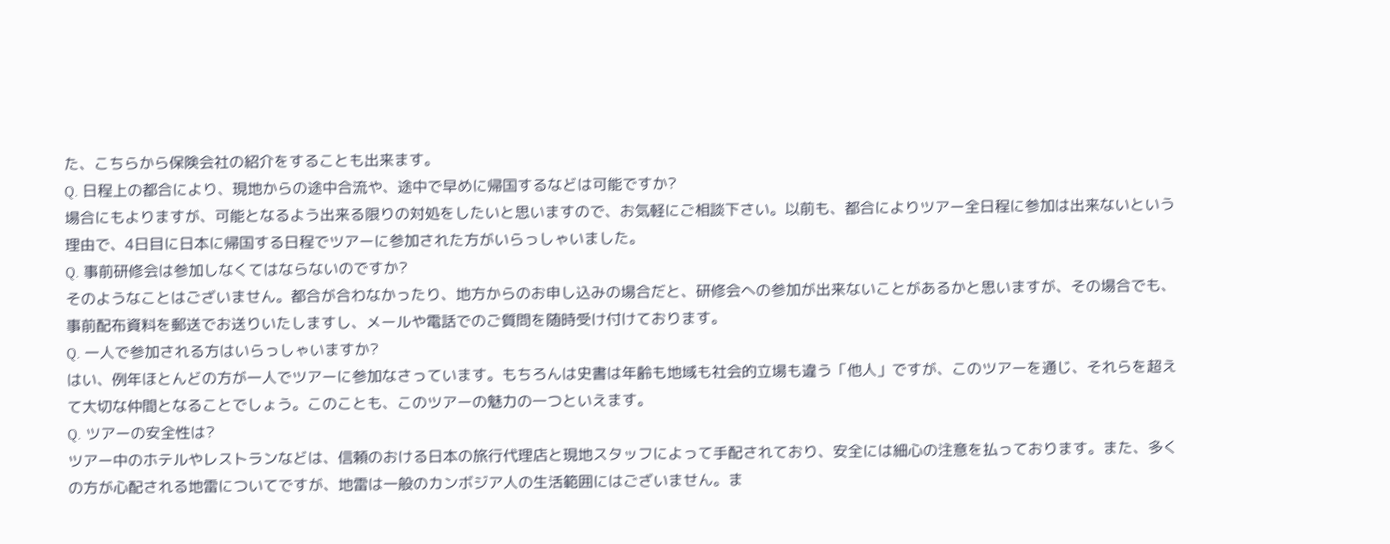た、こちらから保険会社の紹介をすることも出来ます。
Q. 日程上の都合により、現地からの途中合流や、途中で早めに帰国するなどは可能ですか?
場合にもよりますが、可能となるよう出来る限りの対処をしたいと思いますので、お気軽にご相談下さい。以前も、都合によりツアー全日程に参加は出来ないという理由で、4日目に日本に帰国する日程でツアーに参加された方がいらっしゃいました。
Q. 事前研修会は参加しなくてはならないのですか?
そのようなことはございません。都合が合わなかったり、地方からのお申し込みの場合だと、研修会への参加が出来ないことがあるかと思いますが、その場合でも、事前配布資料を郵送でお送りいたしますし、メールや電話でのご質問を随時受け付けております。
Q. 一人で参加される方はいらっしゃいますか?
はい、例年ほとんどの方が一人でツアーに参加なさっています。もちろんは史書は年齢も地域も社会的立場も違う「他人」ですが、このツアーを通じ、それらを超えて大切な仲間となることでしょう。このことも、このツアーの魅力の一つといえます。
Q. ツアーの安全性は?
ツアー中のホテルやレストランなどは、信頼のおける日本の旅行代理店と現地スタッフによって手配されており、安全には細心の注意を払っております。また、多くの方が心配される地雷についてですが、地雷は一般のカンボジア人の生活範囲にはございません。ま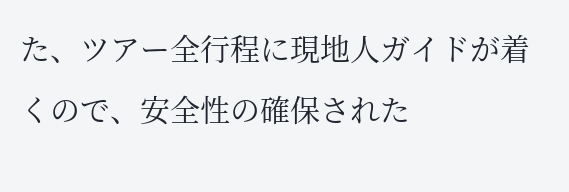た、ツアー全行程に現地人ガイドが着くので、安全性の確保された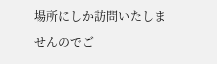場所にしか訪問いたしませんのでご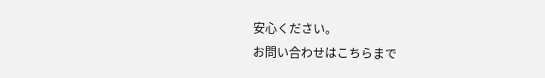安心ください。
お問い合わせはこちらまで